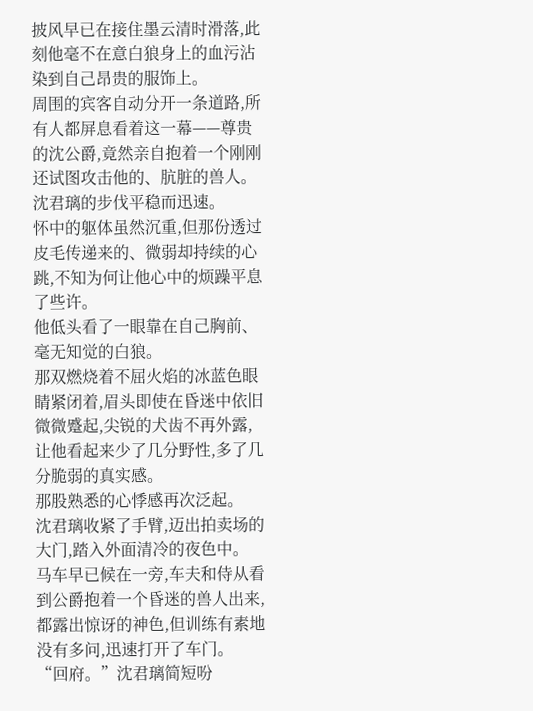披风早已在接住墨云清时滑落,此刻他毫不在意白狼身上的血污沾染到自己昂贵的服饰上。
周围的宾客自动分开一条道路,所有人都屏息看着这一幕——尊贵的沈公爵,竟然亲自抱着一个刚刚还试图攻击他的、肮脏的兽人。
沈君璃的步伐平稳而迅速。
怀中的躯体虽然沉重,但那份透过皮毛传递来的、微弱却持续的心跳,不知为何让他心中的烦躁平息了些许。
他低头看了一眼靠在自己胸前、毫无知觉的白狼。
那双燃烧着不屈火焰的冰蓝色眼睛紧闭着,眉头即使在昏迷中依旧微微蹙起,尖锐的犬齿不再外露,让他看起来少了几分野性,多了几分脆弱的真实感。
那股熟悉的心悸感再次泛起。
沈君璃收紧了手臂,迈出拍卖场的大门,踏入外面清冷的夜色中。
马车早已候在一旁,车夫和侍从看到公爵抱着一个昏迷的兽人出来,都露出惊讶的神色,但训练有素地没有多问,迅速打开了车门。
“回府。”沈君璃简短吩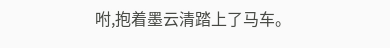咐,抱着墨云清踏上了马车。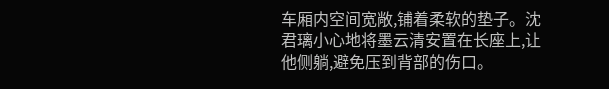车厢内空间宽敞,铺着柔软的垫子。沈君璃小心地将墨云清安置在长座上,让他侧躺,避免压到背部的伤口。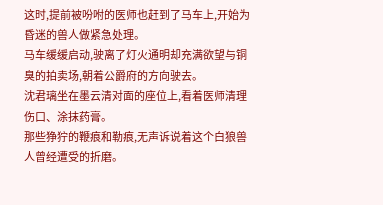这时,提前被吩咐的医师也赶到了马车上,开始为昏迷的兽人做紧急处理。
马车缓缓启动,驶离了灯火通明却充满欲望与铜臭的拍卖场,朝着公爵府的方向驶去。
沈君璃坐在墨云清对面的座位上,看着医师清理伤口、涂抹药膏。
那些狰狞的鞭痕和勒痕,无声诉说着这个白狼兽人曾经遭受的折磨。